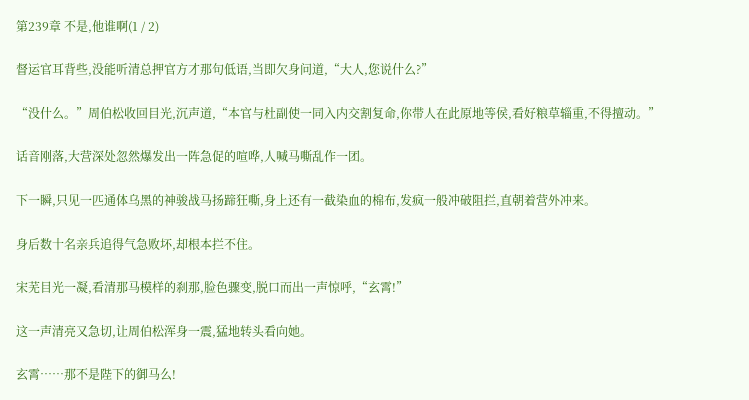第239章 不是,他谁啊(1 / 2)

督运官耳背些,没能听清总押官方才那句低语,当即欠身问道,“大人,您说什么?”

“没什么。”周伯松收回目光,沉声道,“本官与杜副使一同入内交割复命,你带人在此原地等侯,看好粮草辎重,不得擅动。”

话音刚落,大营深处忽然爆发出一阵急促的喧哗,人喊马嘶乱作一团。

下一瞬,只见一匹通体乌黑的神骏战马扬蹄狂嘶,身上还有一截染血的棉布,发疯一般冲破阻拦,直朝着营外冲来。

身后数十名亲兵追得气急败坏,却根本拦不住。

宋芜目光一凝,看清那马模样的刹那,脸色骤变,脱口而出一声惊呼,“玄霄!”

这一声清亮又急切,让周伯松浑身一震,猛地转头看向她。

玄霄……那不是陛下的御马么!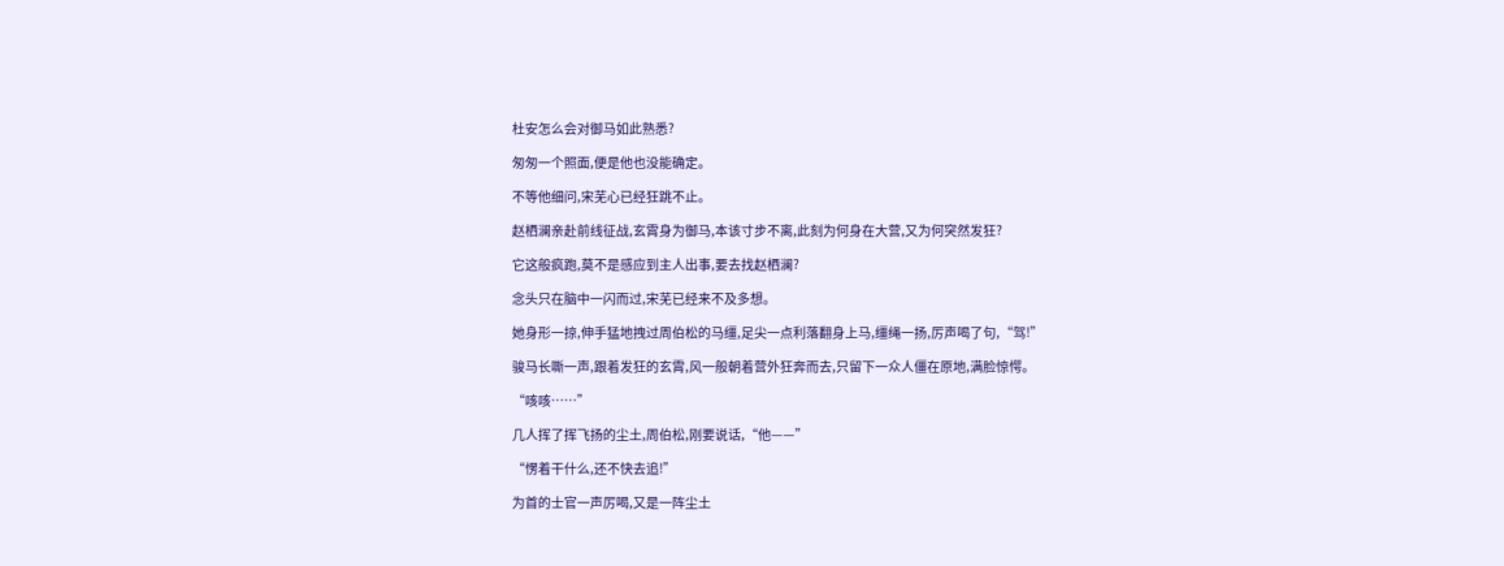杜安怎么会对御马如此熟悉?

匆匆一个照面,便是他也没能确定。

不等他细问,宋芜心已经狂跳不止。

赵栖澜亲赴前线征战,玄霄身为御马,本该寸步不离,此刻为何身在大营,又为何突然发狂?

它这般疯跑,莫不是感应到主人出事,要去找赵栖澜?

念头只在脑中一闪而过,宋芜已经来不及多想。

她身形一掠,伸手猛地拽过周伯松的马缰,足尖一点利落翻身上马,缰绳一扬,厉声喝了句,“驾!”

骏马长嘶一声,跟着发狂的玄霄,风一般朝着营外狂奔而去,只留下一众人僵在原地,满脸惊愕。

“咳咳……”

几人挥了挥飞扬的尘土,周伯松,刚要说话,“他——”

“愣着干什么,还不快去追!”

为首的士官一声厉喝,又是一阵尘土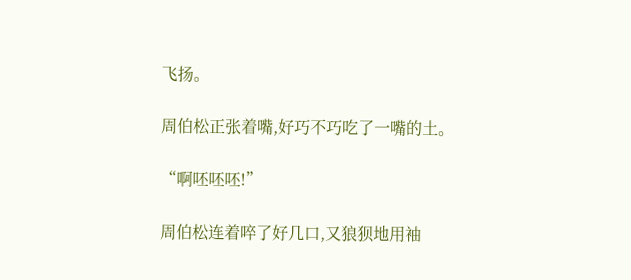飞扬。

周伯松正张着嘴,好巧不巧吃了一嘴的土。

“啊呸呸呸!”

周伯松连着啐了好几口,又狼狈地用袖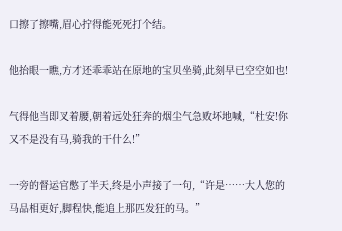口擦了擦嘴,眉心拧得能死死打个结。

他抬眼一瞧,方才还乖乖站在原地的宝贝坐骑,此刻早已空空如也!

气得他当即叉着腰,朝着远处狂奔的烟尘气急败坏地喊,“杜安!你又不是没有马,骑我的干什么!”

一旁的督运官憋了半天,终是小声接了一句,“许是……大人您的马品相更好,脚程快,能追上那匹发狂的马。”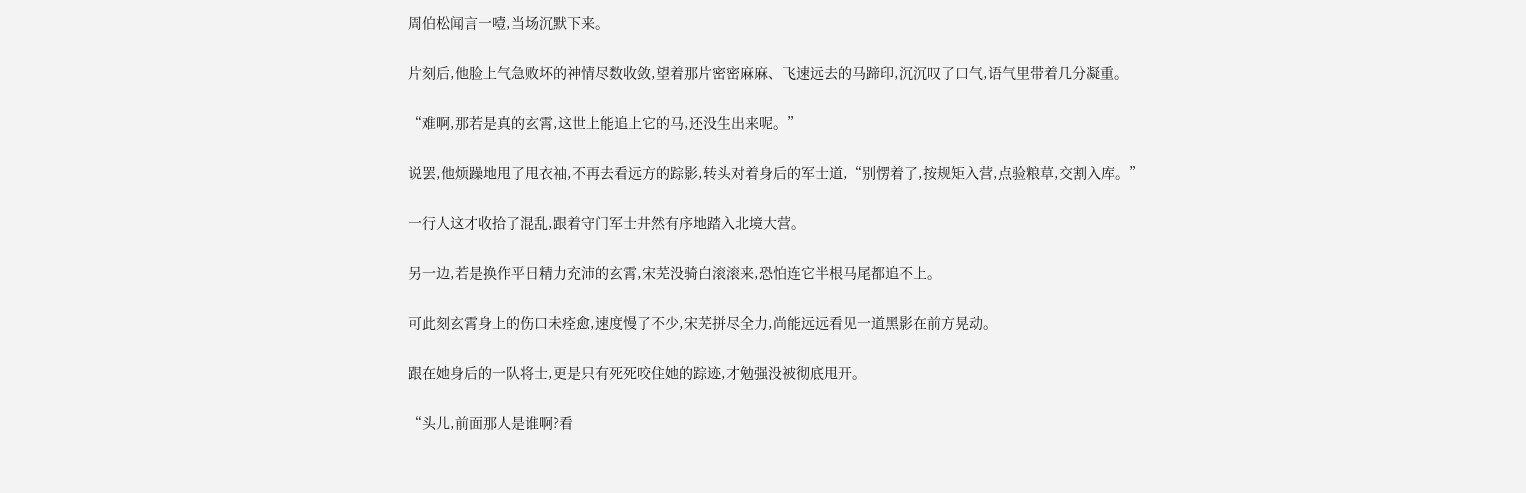周伯松闻言一噎,当场沉默下来。

片刻后,他脸上气急败坏的神情尽数收敛,望着那片密密麻麻、飞速远去的马蹄印,沉沉叹了口气,语气里带着几分凝重。

“难啊,那若是真的玄霄,这世上能追上它的马,还没生出来呢。”

说罢,他烦躁地甩了甩衣袖,不再去看远方的踪影,转头对着身后的军士道,“别愣着了,按规矩入营,点验粮草,交割入库。”

一行人这才收拾了混乱,跟着守门军士井然有序地踏入北境大营。

另一边,若是换作平日精力充沛的玄霄,宋芜没骑白滚滚来,恐怕连它半根马尾都追不上。

可此刻玄霄身上的伤口未痊愈,速度慢了不少,宋芜拼尽全力,尚能远远看见一道黑影在前方晃动。

跟在她身后的一队将士,更是只有死死咬住她的踪迹,才勉强没被彻底甩开。

“头儿,前面那人是谁啊?看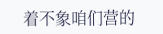着不象咱们营的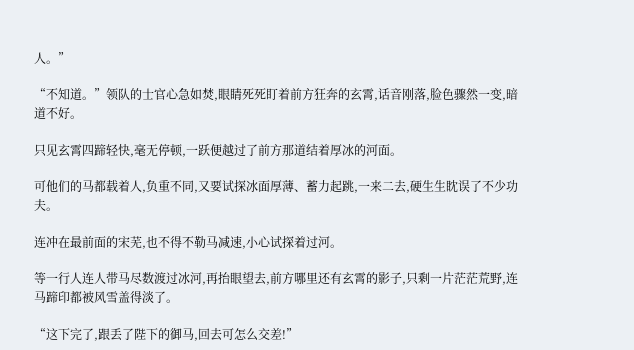人。”

“不知道。”领队的士官心急如焚,眼睛死死盯着前方狂奔的玄霄,话音刚落,脸色骤然一变,暗道不好。

只见玄霄四蹄轻快,毫无停顿,一跃便越过了前方那道结着厚冰的河面。

可他们的马都载着人,负重不同,又要试探冰面厚薄、蓄力起跳,一来二去,硬生生眈误了不少功夫。

连冲在最前面的宋芜,也不得不勒马减速,小心试探着过河。

等一行人连人带马尽数渡过冰河,再抬眼望去,前方哪里还有玄霄的影子,只剩一片茫茫荒野,连马蹄印都被风雪盖得淡了。

“这下完了,跟丢了陛下的御马,回去可怎么交差!”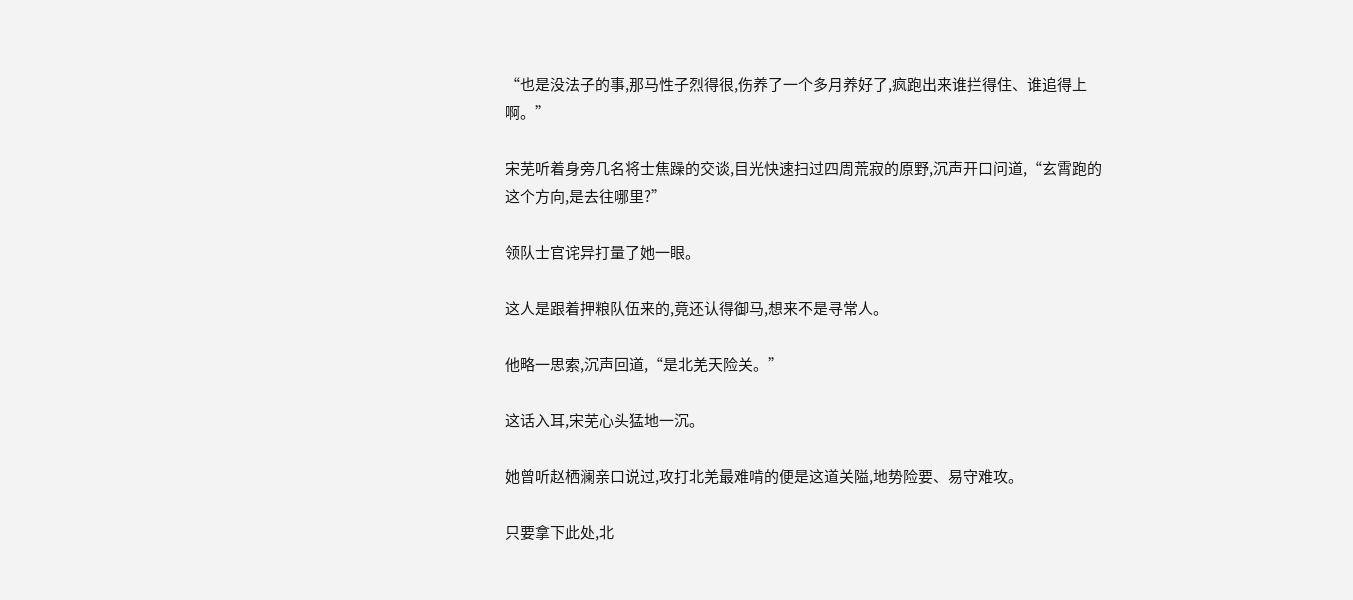“也是没法子的事,那马性子烈得很,伤养了一个多月养好了,疯跑出来谁拦得住、谁追得上啊。”

宋芜听着身旁几名将士焦躁的交谈,目光快速扫过四周荒寂的原野,沉声开口问道,“玄霄跑的这个方向,是去往哪里?”

领队士官诧异打量了她一眼。

这人是跟着押粮队伍来的,竟还认得御马,想来不是寻常人。

他略一思索,沉声回道,“是北羌天险关。”

这话入耳,宋芜心头猛地一沉。

她曾听赵栖澜亲口说过,攻打北羌最难啃的便是这道关隘,地势险要、易守难攻。

只要拿下此处,北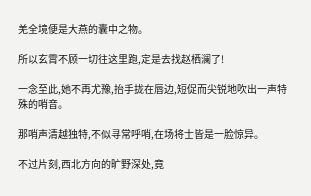羌全境便是大燕的囊中之物。

所以玄霄不顾一切往这里跑,定是去找赵栖澜了!

一念至此,她不再尤豫,抬手拢在唇边,短促而尖锐地吹出一声特殊的哨音。

那哨声清越独特,不似寻常呼哨,在场将士皆是一脸惊异。

不过片刻,西北方向的旷野深处,竟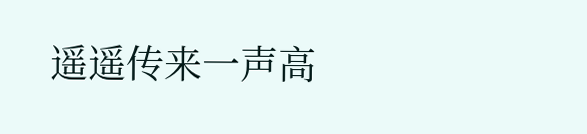遥遥传来一声高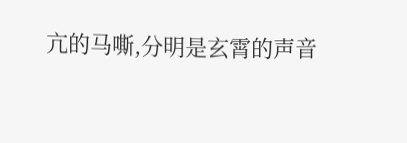亢的马嘶,分明是玄霄的声音